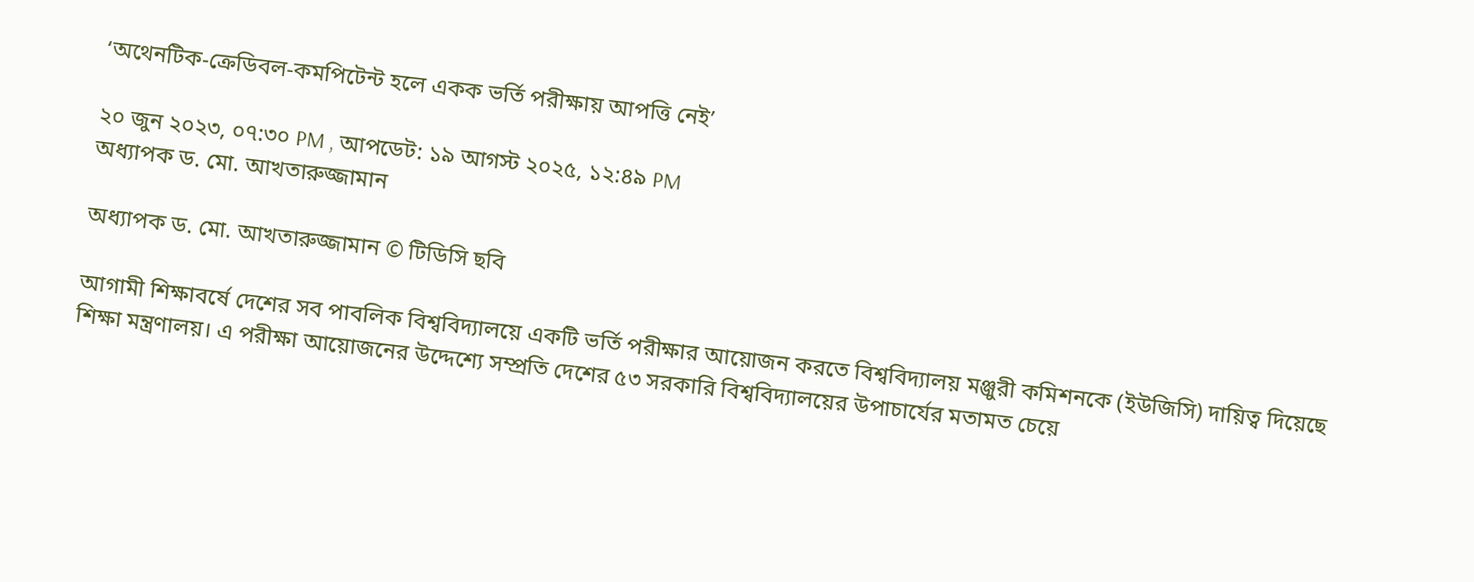‘অথেনটিক-ক্রেডিবল-কমপিটেন্ট হলে একক ভর্তি পরীক্ষায় আপত্তি নেই’

২০ জুন ২০২৩, ০৭:৩০ PM , আপডেট: ১৯ আগস্ট ২০২৫, ১২:৪৯ PM
অধ্যাপক ড. মো. আখতারুজ্জামান

অধ্যাপক ড. মো. আখতারুজ্জামান © টিডিসি ছবি

আগামী শিক্ষাবর্ষে দেশের সব পাবলিক বিশ্ববিদ্যালয়ে একটি ভর্তি পরীক্ষার আয়োজন করতে বিশ্ববিদ্যালয় মঞ্জুরী কমিশনকে (ইউজিসি) দায়িত্ব দিয়েছে শিক্ষা মন্ত্রণালয়। এ পরীক্ষা আয়োজনের উদ্দেশ্যে সম্প্রতি দেশের ৫৩ সরকারি বিশ্ববিদ্যালয়ের উপাচার্যের মতামত চেয়ে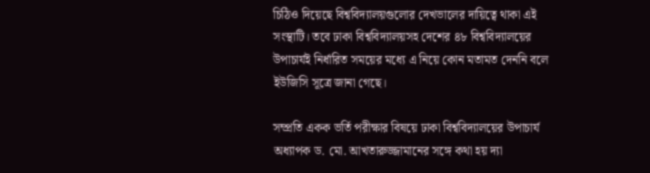চিঠিও দিয়েছে বিশ্ববিদ্যালয়গুলোর দেখভালের দায়িত্বে থাকা এই সংস্থাটি। তবে ঢাকা বিশ্ববিদ্যালয়সহ দেশের ৪৮ বিশ্ববিদ্যালয়ের উপাচার্যই নির্ধারিত সময়ের মধ্যে এ নিয়ে কোন মতামত দেননি বলে ইউজিসি সূত্রে জানা গেছে।

সম্প্রতি একক ভর্তি পরীক্ষার বিষয়ে ঢাকা বিশ্ববিদ্যালয়ের উপাচার্য অধ্যাপক ড. মো. আখতারুজ্জামানের সঙ্গে কথা হয় দ্যা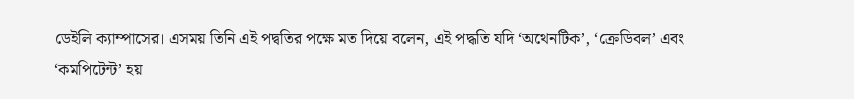ডেইলি ক্যাম্পাসের। এসময় তিনি এই পদ্বতির পক্ষে মত দিয়ে বলেন, এই পদ্ধতি যদি ‘অথেনটিক’, ‘ক্রেডিবল’ এবং ‘কমপিটেন্ট’ হয়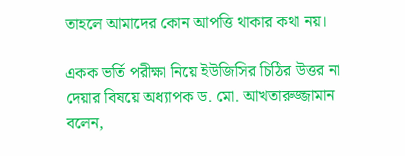তাহলে আমাদের কোন আপত্তি থাকার কথা নয়।

একক ভর্তি পরীক্ষা নিয়ে ইউজিসির চিঠির উত্তর না দেয়ার বিষয়ে অধ্যাপক ড. মো. আখতারুজ্জামান বলেন,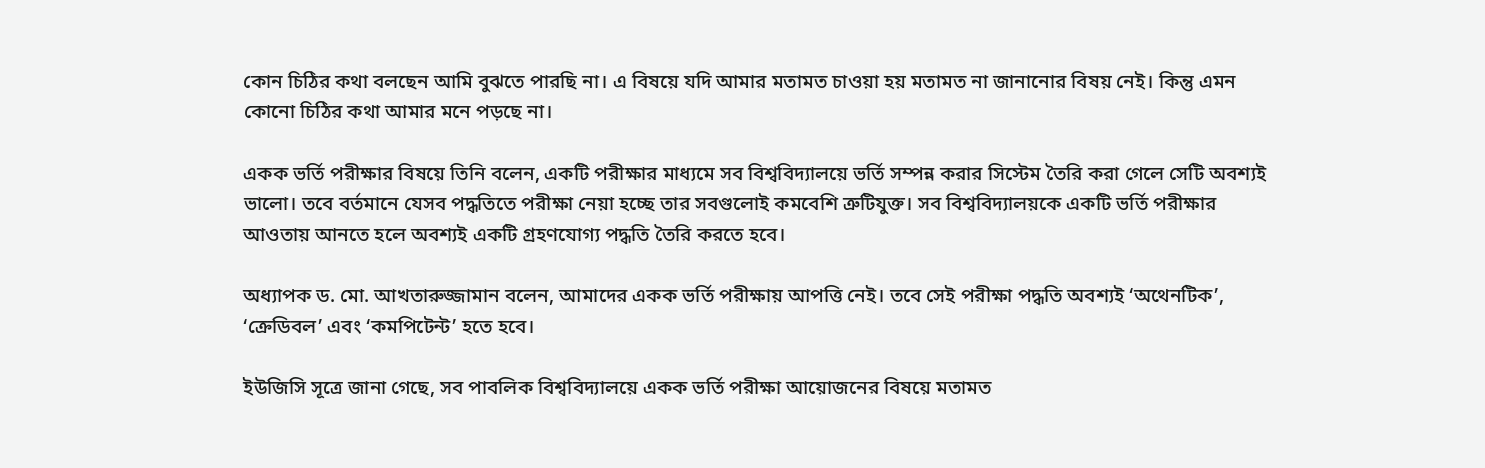কোন চিঠির কথা বলছেন আমি বুঝতে পারছি না। এ বিষয়ে যদি আমার মতামত চাওয়া হয় মতামত না জানানোর বিষয় নেই। কিন্তু এমন কোনো চিঠির কথা আমার মনে পড়ছে না।

একক ভর্তি পরীক্ষার বিষয়ে তিনি বলেন, একটি পরীক্ষার মাধ্যমে সব বিশ্ববিদ্যালয়ে ভর্তি সম্পন্ন করার সিস্টেম তৈরি করা গেলে সেটি অবশ্যই ভালো। তবে বর্তমানে যেসব পদ্ধতিতে পরীক্ষা নেয়া হচ্ছে তার সবগুলোই কমবেশি ত্রুটিযুক্ত। সব বিশ্ববিদ্যালয়কে একটি ভর্তি পরীক্ষার আওতায় আনতে হলে অবশ্যই একটি গ্রহণযোগ্য পদ্ধতি তৈরি করতে হবে।

অধ্যাপক ড. মো. আখতারুজ্জামান বলেন, আমাদের একক ভর্তি পরীক্ষায় আপত্তি নেই। তবে সেই পরীক্ষা পদ্ধতি অবশ্যই ‘অথেনটিক’, ‘ক্রেডিবল’ এবং ‘কমপিটেন্ট’ হতে হবে।

ইউজিসি সূত্রে জানা গেছে, সব পাবলিক বিশ্ববিদ্যালয়ে একক ভর্তি পরীক্ষা আয়োজনের বিষয়ে মতামত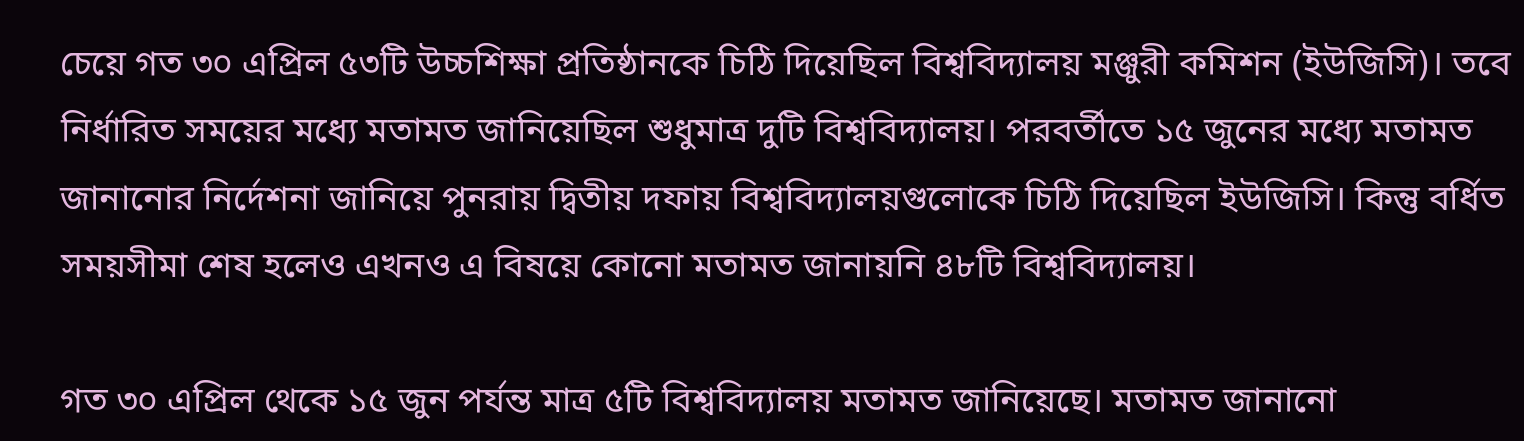চেয়ে গত ৩০ এপ্রিল ৫৩টি উচ্চশিক্ষা প্রতিষ্ঠানকে চিঠি দিয়েছিল বিশ্ববিদ্যালয় মঞ্জুরী কমিশন (ইউজিসি)। তবে নির্ধারিত সময়ের মধ্যে মতামত জানিয়েছিল শুধুমাত্র দুটি বিশ্ববিদ্যালয়। পরবর্তীতে ১৫ জুনের মধ্যে মতামত জানানোর নির্দেশনা জানিয়ে পুনরায় দ্বিতীয় দফায় বিশ্ববিদ্যালয়গুলোকে চিঠি দিয়েছিল ইউজিসি। কিন্তু বর্ধিত সময়সীমা শেষ হলেও এখনও এ বিষয়ে কোনো মতামত জানায়নি ৪৮টি বিশ্ববিদ্যালয়।

গত ৩০ এপ্রিল থেকে ১৫ জুন পর্যন্ত মাত্র ৫টি বিশ্ববিদ্যালয় মতামত জানিয়েছে। মতামত জানানো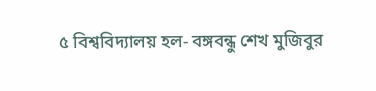৫ বিশ্ববিদ্যালয় হল- বঙ্গবন্ধু শেখ মুজিবুর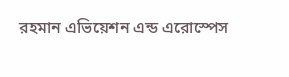রহমান এভিয়েশন এন্ড এরোস্পেস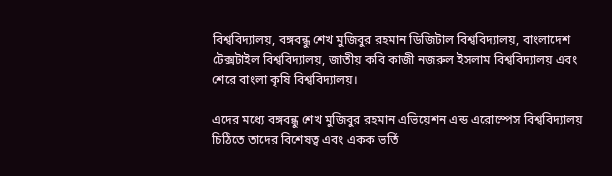বিশ্ববিদ্যালয়, বঙ্গবন্ধু শেখ মুজিবুর রহমান ডিজিটাল বিশ্ববিদ্যালয়, বাংলাদেশ টেক্সটাইল বিশ্ববিদ্যালয়, জাতীয় কবি কাজী নজরুল ইসলাম বিশ্ববিদ্যালয় এবং শেরে বাংলা কৃষি বিশ্ববিদ্যালয়।

এদের মধ্যে বঙ্গবন্ধু শেখ মুজিবুর রহমান এভিয়েশন এন্ড এরোস্পেস বিশ্ববিদ্যালয় চিঠিতে তাদের বিশেষত্ব এবং একক ভর্তি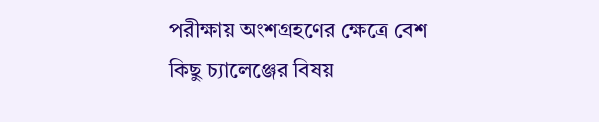পরীক্ষায় অংশগ্রহণের ক্ষেত্রে বেশ কিছু চ্যালেঞ্জের বিষয়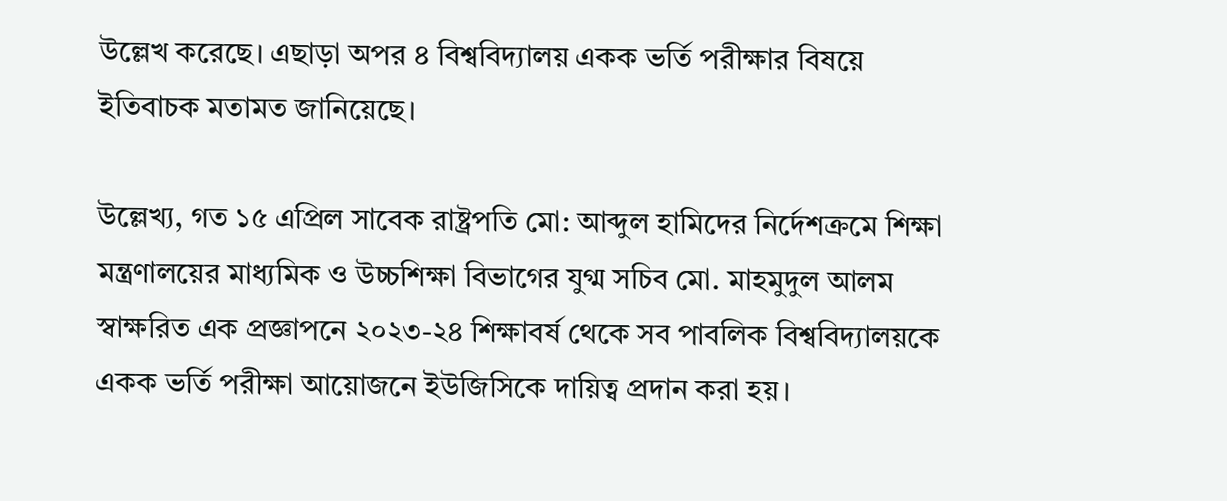উল্লেখ করেছে। এছাড়া অপর ৪ বিশ্ববিদ্যালয় একক ভর্তি পরীক্ষার বিষয়ে ইতিবাচক মতামত জানিয়েছে।

উল্লেখ্য, গত ১৫ এপ্রিল সাবেক রাষ্ট্রপতি মো: আব্দুল হামিদের নির্দেশক্রমে শিক্ষা মন্ত্রণালয়ের মাধ্যমিক ও উচ্চশিক্ষা বিভাগের যুগ্ম সচিব মো. মাহমুদুল আলম স্বাক্ষরিত এক প্রজ্ঞাপনে ২০২৩-২৪ শিক্ষাবর্ষ থেকে সব পাবলিক বিশ্ববিদ্যালয়কে একক ভর্তি পরীক্ষা আয়োজনে ইউজিসিকে দায়িত্ব প্রদান করা হয়।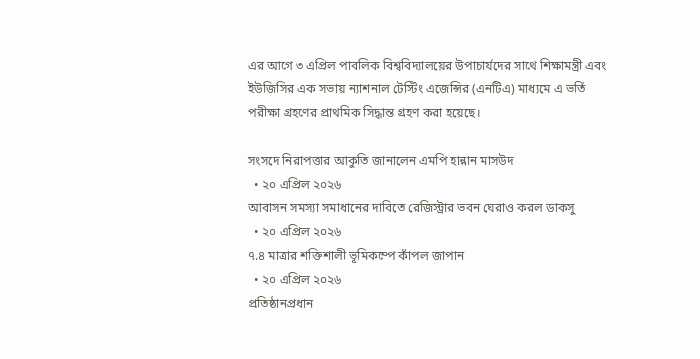এর আগে ৩ এপ্রিল পাবলিক বিশ্ববিদ্যালয়ের উপাচার্যদের সাথে শিক্ষামন্ত্রী এবং ইউজিসির এক সভায় ন্যাশনাল টেস্টিং এজেন্সির (এনটিএ) মাধ্যমে এ ভর্তি পরীক্ষা গ্রহণের প্রাথমিক সিদ্ধান্ত গ্রহণ করা হয়েছে।

সংসদে নিরাপত্তার আকুতি জানালেন এমপি হান্নান মাসউদ
  • ২০ এপ্রিল ২০২৬
আবাসন সমস্যা সমাধানের দাবিতে রেজিস্ট্রার ভবন ঘেরাও করল ডাকসু
  • ২০ এপ্রিল ২০২৬
৭.৪ মাত্রার শক্তিশালী ভূমিকম্পে কাঁপল জাপান
  • ২০ এপ্রিল ২০২৬
প্রতিষ্ঠানপ্রধান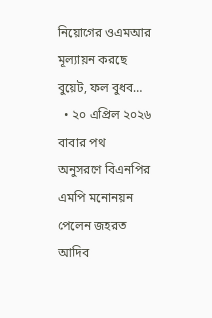নিয়োগের ওএমআর মূল্যায়ন করছে বুয়েট, ফল বুধব…
  • ২০ এপ্রিল ২০২৬
বাবার পথ অনুসরণে বিএনপির এমপি মনোনয়ন পেলেন জহরত আদিব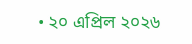• ২০ এপ্রিল ২০২৬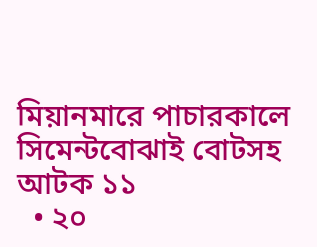মিয়ানমারে পাচারকালে সিমেন্টবোঝাই বোটসহ আটক ১১
  • ২০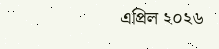এপ্রিল ২০২৬